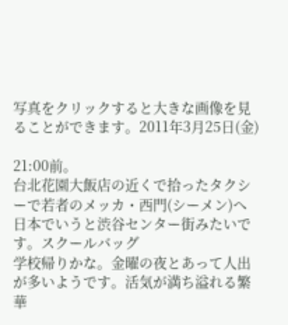写真をクリックすると大きな画像を見ることができます。2011年3月25日(金)

21:00前。
台北花園大飯店の近くで拾ったタクシーで若者のメッカ・西門(シーメン)へ
日本でいうと渋谷センター街みたいです。スクールバッグ
学校帰りかな。金曜の夜とあって人出が多いようです。活気が満ち溢れる繁華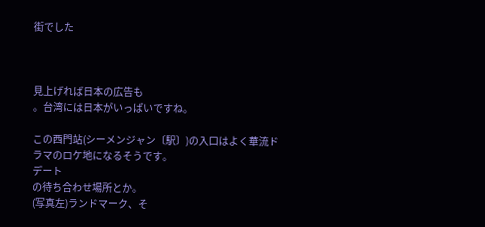街でした



見上げれば日本の広告も
。台湾には日本がいっぱいですね。

この西門站(シーメンジャン〔駅〕)の入口はよく華流ドラマのロケ地になるそうです。
デート
の待ち合わせ場所とか。
(写真左)ランドマーク、そ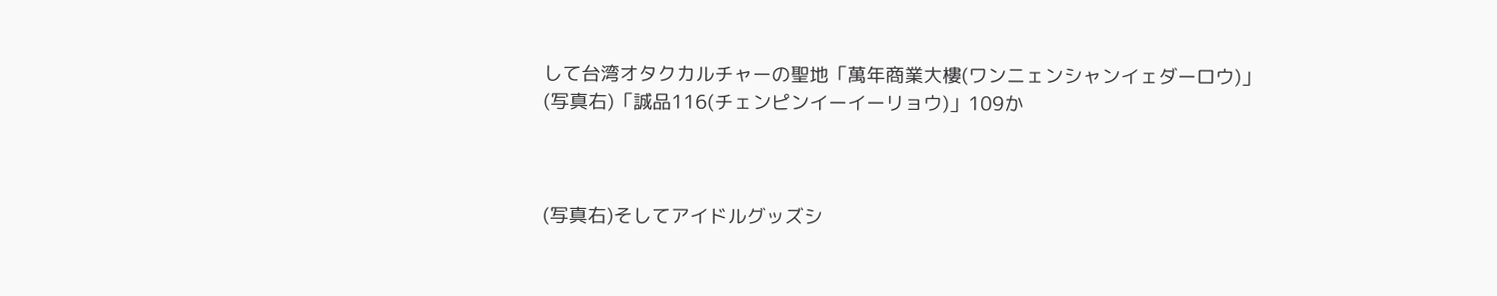して台湾オタクカルチャーの聖地「萬年商業大樓(ワンニェンシャンイェダーロウ)」
(写真右)「誠品116(チェンピンイーイーリョウ)」109か



(写真右)そしてアイドルグッズシ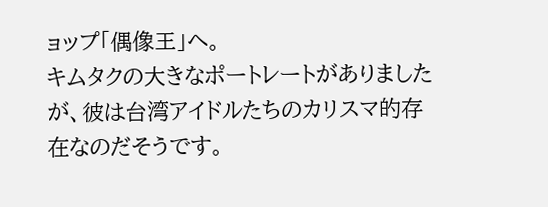ョップ「偶像王」へ。
キムタクの大きなポートレートがありましたが、彼は台湾アイドルたちのカリスマ的存在なのだそうです。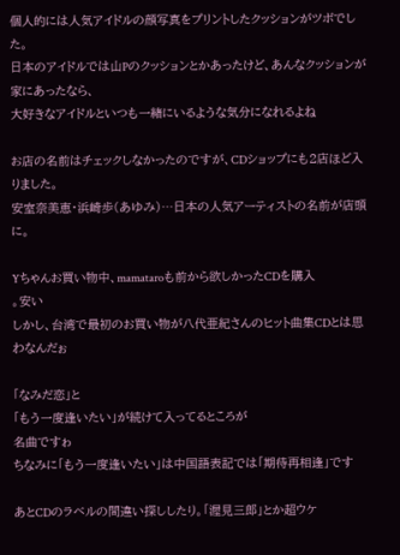個人的には人気アイドルの顔写真をプリントしたクッションがツボでした。
日本のアイドルでは山Pのクッションとかあったけど、あんなクッションが家にあったなら、
大好きなアイドルといつも一緒にいるような気分になれるよね

お店の名前はチェックしなかったのですが、CDショップにも2店ほど入りました。
安室奈美恵・浜崎歩(あゆみ)…日本の人気アーティストの名前が店頭に。

Yちゃんお買い物中、mamataroも前から欲しかったCDを購入
。安い
しかし、台湾で最初のお買い物が八代亜紀さんのヒット曲集CDとは思わなんだぉ

「なみだ恋」と
「もう一度逢いたい」が続けて入ってるところが
名曲ですゎ
ちなみに「もう一度逢いたい」は中国語表記では「期待再相逢」です

あとCDのラベルの間違い探ししたり。「渥見三郎」とか超ウケ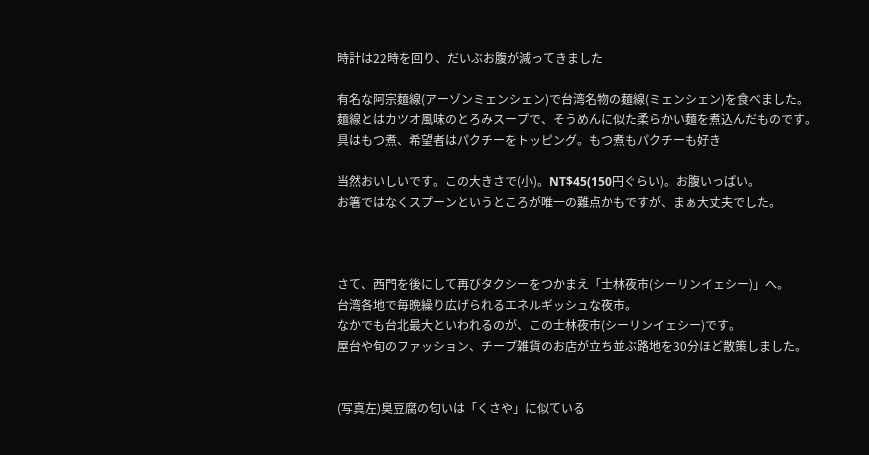時計は22時を回り、だいぶお腹が減ってきました

有名な阿宗麺線(アーゾンミェンシェン)で台湾名物の麺線(ミェンシェン)を食べました。
麺線とはカツオ風味のとろみスープで、そうめんに似た柔らかい麺を煮込んだものです。
具はもつ煮、希望者はパクチーをトッピング。もつ煮もパクチーも好き

当然おいしいです。この大きさで(小)。NT$45(150円ぐらい)。お腹いっぱい。
お箸ではなくスプーンというところが唯一の難点かもですが、まぁ大丈夫でした。



さて、西門を後にして再びタクシーをつかまえ「士林夜市(シーリンイェシー)」へ。
台湾各地で毎晩繰り広げられるエネルギッシュな夜市。
なかでも台北最大といわれるのが、この士林夜市(シーリンイェシー)です。
屋台や旬のファッション、チープ雑貨のお店が立ち並ぶ路地を30分ほど散策しました。


(写真左)臭豆腐の匂いは「くさや」に似ている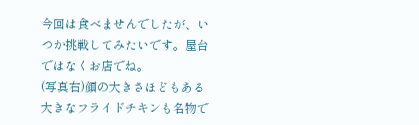今回は食べませんでしたが、いつか挑戦してみたいです。屋台ではなくお店でね。
(写真右)顔の大きさほどもある大きなフライドチキンも名物で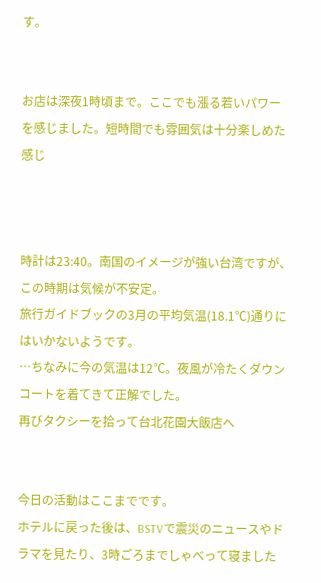す。


お店は深夜1時頃まで。ここでも漲る若いパワー
を感じました。短時間でも雰囲気は十分楽しめた感じ



時計は23:40。南国のイメージが強い台湾ですが、この時期は気候が不安定。
旅行ガイドブックの3月の平均気温(18.1℃)通りにはいかないようです。
…ちなみに今の気温は12℃。夜風が冷たくダウンコートを着てきて正解でした。
再びタクシーを拾って台北花園大飯店へ


今日の活動はここまでです。
ホテルに戻った後は、BSTVで震災のニュースやドラマを見たり、3時ごろまでしゃべって寝ました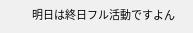明日は終日フル活動ですよん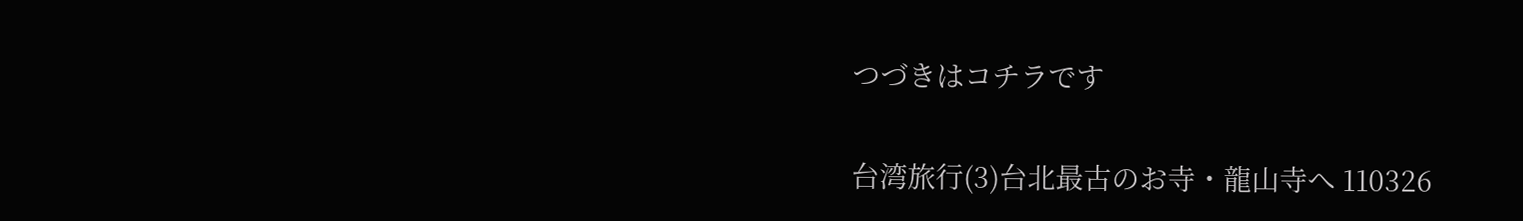つづきはコチラです

台湾旅行(3)台北最古のお寺・龍山寺へ 110326